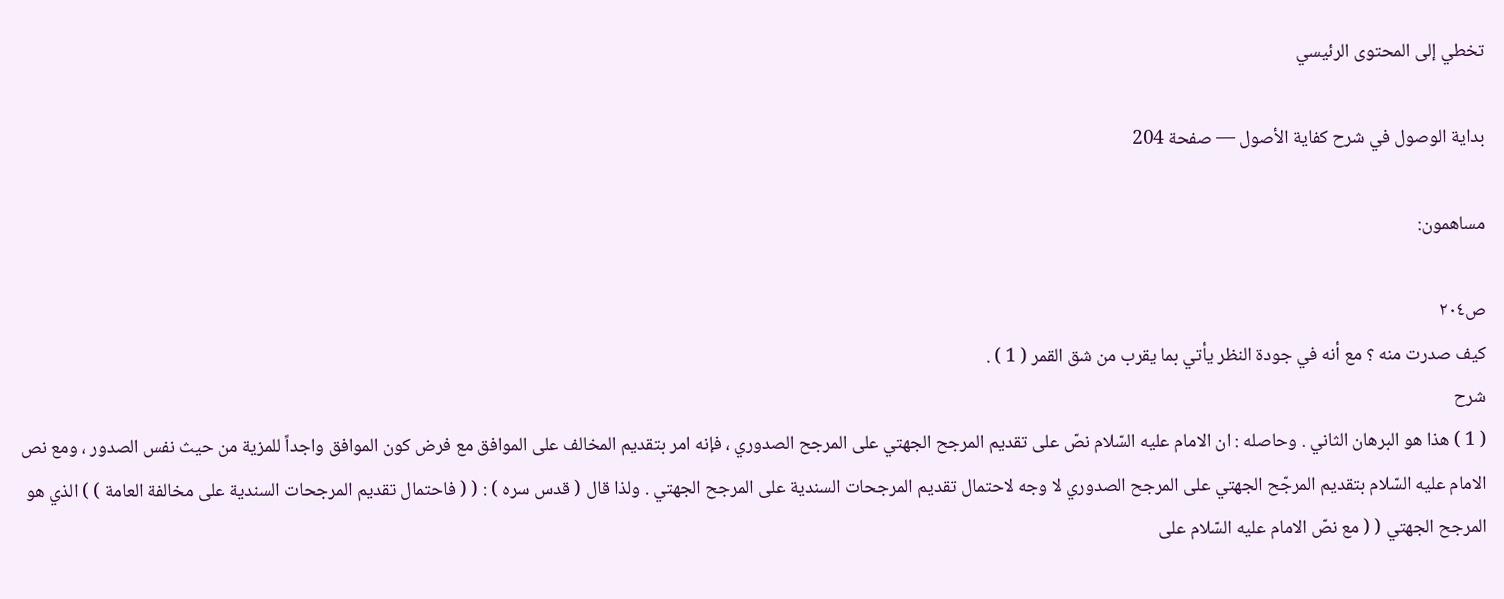تخطي إلى المحتوى الرئيسي

بداية الوصول في شرح كفاية الأصول — صفحة 204

مساهمون:

ص٢٠٤
كيف صدرت منه ؟ مع أنه في جودة النظر يأتي بما يقرب من شق القمر ( 1 ) .
شرح
( 1 ) هذا هو البرهان الثاني . وحاصله : ان الامام عليه السّلام نصّ على تقديم المرجح الجهتي على المرجح الصدوري ، فإنه امر بتقديم المخالف على الموافق مع فرض كون الموافق واجداً للمزية من حيث نفس الصدور ، ومع نص الامام عليه السّلام بتقديم المرجّح الجهتي على المرجح الصدوري لا وجه لاحتمال تقديم المرجحات السندية على المرجح الجهتي . ولذا قال ( قدس سره ) : ( ( فاحتمال تقديم المرجحات السندية على مخالفة العامة ) ) الذي هو المرجح الجهتي ( ( مع نصّ الامام عليه السّلام على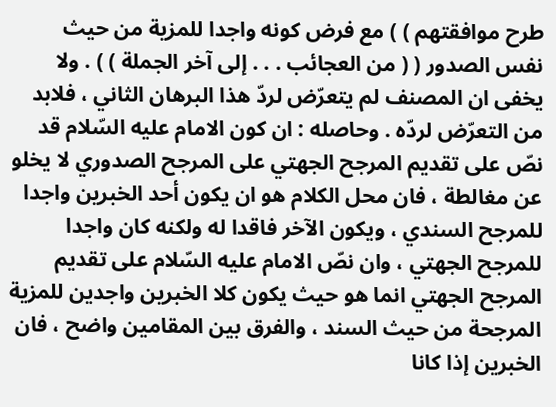طرح موافقتهم ) ) مع فرض كونه واجدا للمزية من حيث نفس الصدور ( ( من العجائب . . . إلى آخر الجملة ) ) . ولا يخفى ان المصنف لم يتعرّض لردّ هذا البرهان الثاني ، فلابد من التعرّض لردّه . وحاصله : ان كون الامام عليه السّلام قد نصّ على تقديم المرجح الجهتي على المرجح الصدوري لا يخلو عن مغالطة ، فان محل الكلام هو ان يكون أحد الخبرين واجدا للمرجح السندي ، ويكون الآخر فاقدا له ولكنه كان واجدا للمرجح الجهتي ، وان نصّ الامام عليه السّلام على تقديم المرجح الجهتي انما هو حيث يكون كلا الخبرين واجدين للمزية المرجحة من حيث السند ، والفرق بين المقامين واضح ، فان الخبرين إذا كانا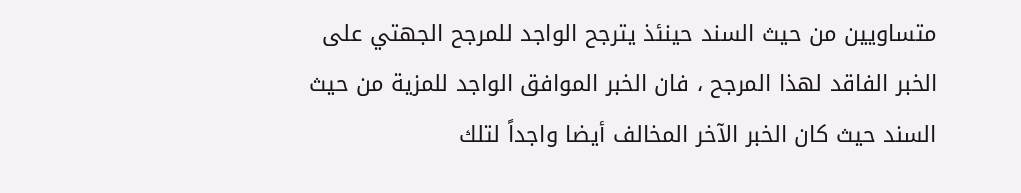متساويين من حيث السند حينئذ يترجح الواجد للمرجح الجهتي على الخبر الفاقد لهذا المرجح ، فان الخبر الموافق الواجد للمزية من حيث السند حيث كان الخبر الآخر المخالف أيضا واجداً لتلك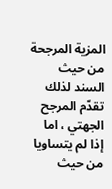المزية المرجحة من حيث السند لذلك تقدّم المرجح الجهتي ، اما إذا لم يتساويا من حيث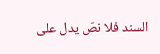السند فلا نصّ يدل على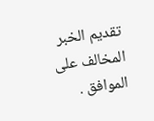تقديم الخبر المخالف على الموافق .